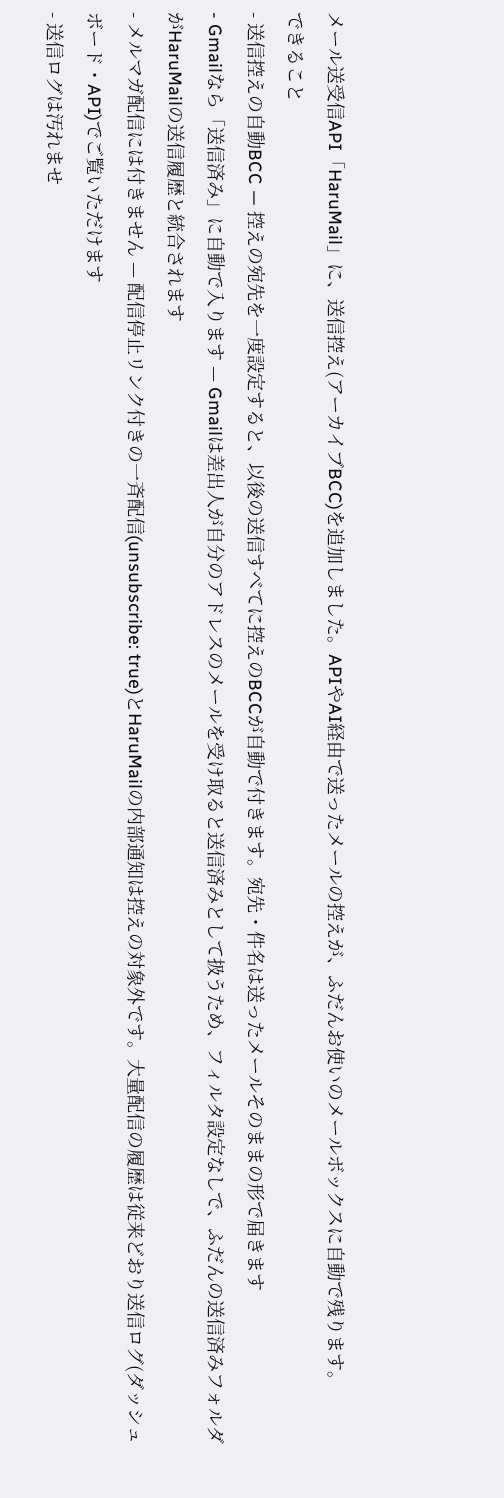メール送受信API「HaruMail」に、送信控え(アーカイブBCC)を追加しました。APIやAI経由で送ったメールの控えが、ふだんお使いのメールボックスに自動で残ります。
できること
- 送信控えの自動BCC — 控えの宛先を一度設定すると、以後の送信すべてに控えのBCCが自動で付きます。宛先・件名は送ったメールそのままの形で届きます
- Gmailなら「送信済み」に自動で入ります — Gmailは差出人が自分のアドレスのメールを受け取ると送信済みとして扱うため、フィルタ設定なしで、ふだんの送信済みフォルダがHaruMailの送信履歴と統合されます
- メルマガ配信には付きません — 配信停止リンク付きの一斉配信(unsubscribe: true)とHaruMailの内部通知は控えの対象外です。大量配信の履歴は従来どおり送信ログ(ダッシュボード・API)でご覧いただけます
- 送信ログは汚れませ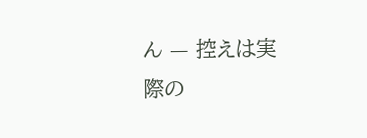ん — 控えは実際の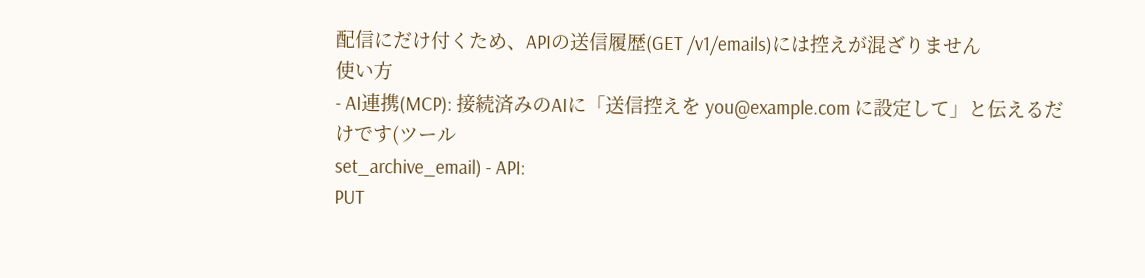配信にだけ付くため、APIの送信履歴(GET /v1/emails)には控えが混ざりません
使い方
- AI連携(MCP): 接続済みのAIに「送信控えを you@example.com に設定して」と伝えるだけです(ツール
set_archive_email) - API:
PUT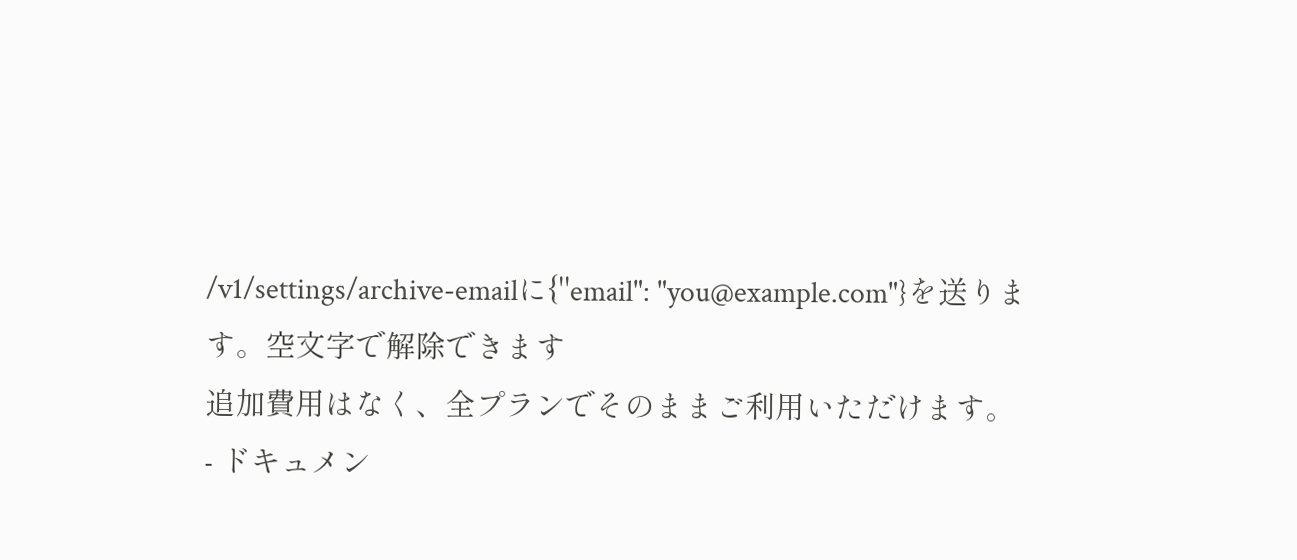/v1/settings/archive-emailに{"email": "you@example.com"}を送ります。空文字で解除できます
追加費用はなく、全プランでそのままご利用いただけます。
- ドキュメン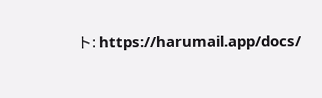ト: https://harumail.app/docs/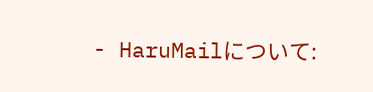- HaruMailについて: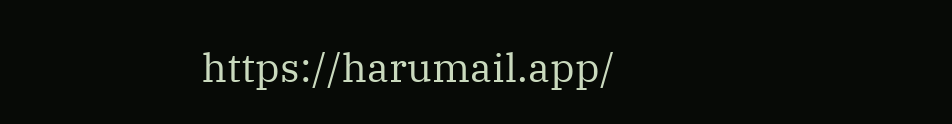https://harumail.app/